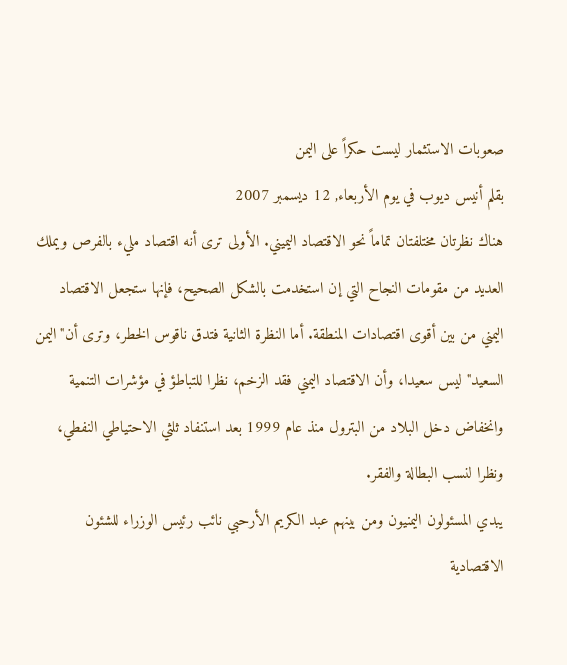صعوبات الاستثمار ليست حكراً على اليمن
بقلم أنيس ديوب في يوم الأربعاء, 12 ديسمبر 2007
هناك نظرتان مختلفتان تماماً نحو الاقتصاد اليميني. الأولى ترى أنه اقتصاد مليء بالفرص ويملك العديد من مقومات النجاح التي إن استخدمت بالشكل الصحيح، فإنها ستجعل الاقتصاد اليمني من بين أقوى اقتصادات المنطقة. أما النظرة الثانية فتدق ناقوس الخطر، وترى أن"اليمن السعيد" ليس سعيدا، وأن الاقتصاد اليمني فقد الزخم، نظرا للتباطؤ في مؤشرات التنمية وانخفاض دخل البلاد من البترول منذ عام 1999 بعد استنفاد ثلثي الاحتياطي النفطي، ونظرا لنسب البطالة والفقر.
يبدي المسئولون اليمنيون ومن بينهم عبد الكريم الأرحبي نائب رئيس الوزراء للشئون الاقتصادية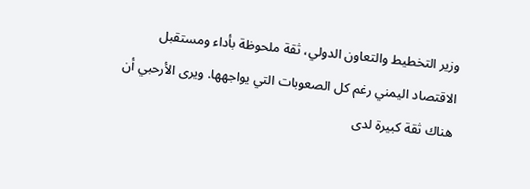وزير التخطيط والتعاون الدولي، ثقة ملحوظة بأداء ومستقبل الاقتصاد اليمني رغم كل الصعوبات التي يواجهها. ويرى الأرحبي أن هناك ثقة كبيرة لدى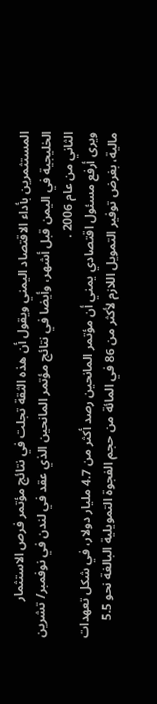المستثمرين بأداء الاقتصاد اليمني ويقول أن هذه الثقة تجلت في نتائج مؤتمر فرص الاستثمار الخليجية في اليمن قبل أشهر، وأيضا في نتائج مؤتمر المانحين الذي عقد في لندن في نوفمبر/ تشرين الثاني من عام 2006 .
ويرى أرفع مسئول اقتصادي يمني أن مؤتمر المانحين رصد أكثر من 4.7 مليار دولار، في شكل تعهدات مالية، بغرض توفير التمويل اللازم لأكثر من 86 في المائة من حجم الفجوة التمويلية البالغة نحو 5.5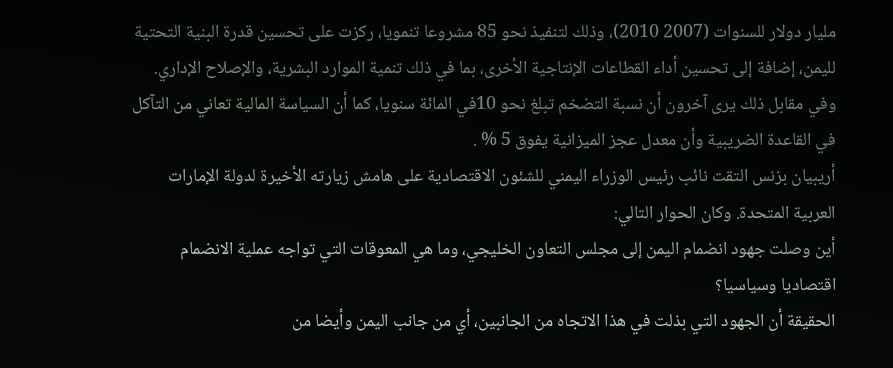مليار دولار للسنوات (2007 2010)، وذلك لتنفيذ نحو 85 مشروعا تنمويا، ركزت على تحسين قدرة البنية التحتية لليمن، إضافة إلى تحسين أداء القطاعات الإنتاجية الأخرى، بما في ذلك تنمية الموارد البشرية، والإصلاح الإداري.
وفي مقابل ذلك يرى آخرون أن نسبة التضخم تبلغ نحو 10في المائة سنويا، كما أن السياسة المالية تعاني من التآكل في القاعدة الضريبية وأن معدل عجز الميزانية يفوق 5 % .
أريبيان بزنس التقت نائب رئيس الوزراء اليمني للشئون الاقتصادية على هامش زيارته الأخيرة لدولة الإمارات العربية المتحدة. وكان الحوار التالي:
أين وصلت جهود انضمام اليمن إلى مجلس التعاون الخليجي، وما هي المعوقات التي تواجه عملية الانضمام اقتصاديا وسياسيا؟
الحقيقة أن الجهود التي بذلت في هذا الاتجاه من الجانبين، أي من جانب اليمن وأيضا من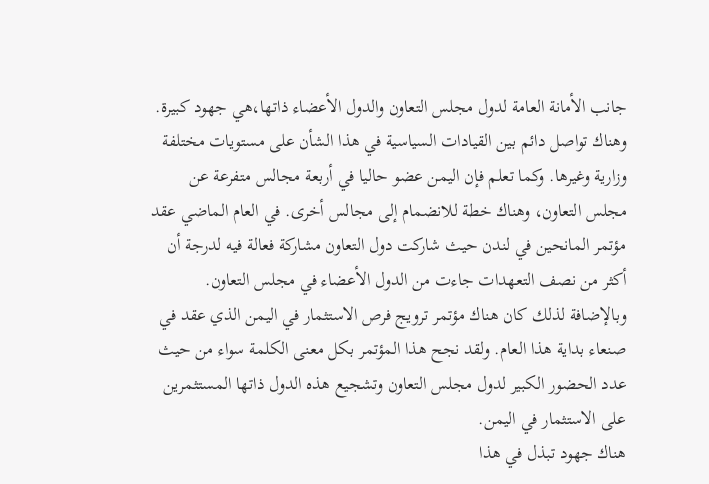جانب الأمانة العامة لدول مجلس التعاون والدول الأعضاء ذاتها،هي جهود كبيرة. وهناك تواصل دائم بين القيادات السياسية في هذا الشأن على مستويات مختلفة وزارية وغيرها. وكما تعلم فإن اليمن عضو حاليا في أربعة مجالس متفرعة عن مجلس التعاون، وهناك خطة للانضمام إلى مجالس أخرى. في العام الماضي عقد مؤتمر المانحين في لندن حيث شاركت دول التعاون مشاركة فعالة فيه لدرجة أن أكثر من نصف التعهدات جاءت من الدول الأعضاء في مجلس التعاون.
وبالإضافة لذلك كان هناك مؤتمر ترويج فرص الاستثمار في اليمن الذي عقد في صنعاء بداية هذا العام. ولقد نجح هذا المؤتمر بكل معنى الكلمة سواء من حيث عدد الحضور الكبير لدول مجلس التعاون وتشجيع هذه الدول ذاتها المستثمرين على الاستثمار في اليمن.
هناك جهود تبذل في هذا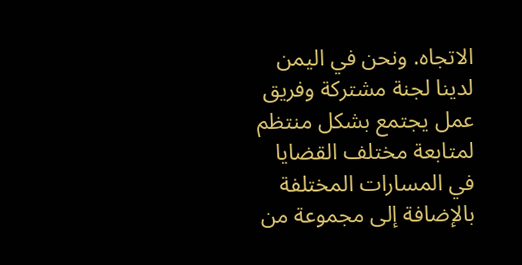الاتجاه. ونحن في اليمن لدينا لجنة مشتركة وفريق عمل يجتمع بشكل منتظم لمتابعة مختلف القضايا في المسارات المختلفة بالإضافة إلى مجموعة من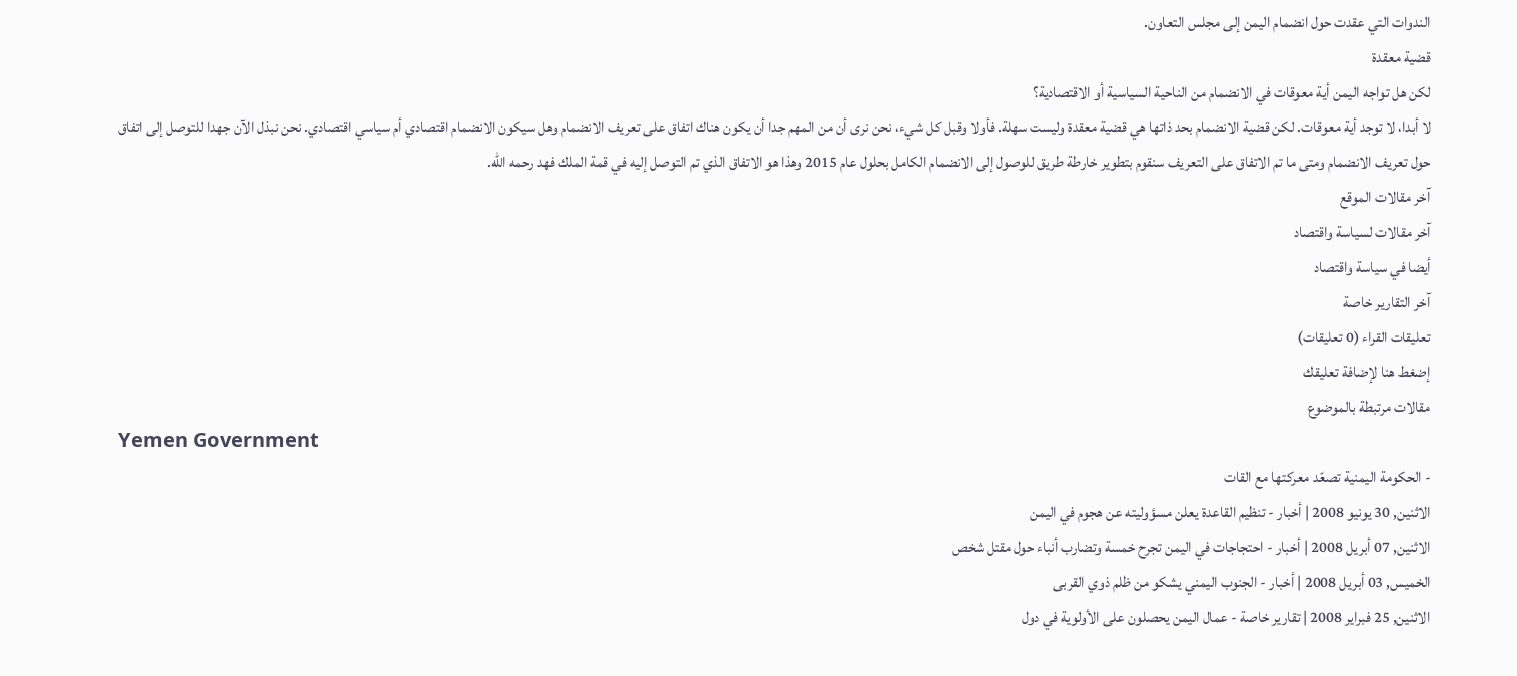الندوات التي عقدت حول انضمام اليمن إلى مجلس التعاون.
قضية معقدة
لكن هل تواجه اليمن أية معوقات في الانضمام من الناحية السياسية أو الاقتصادية؟
لا أبدا، لا توجد أية معوقات. لكن قضية الانضمام بحد ذاتها هي قضية معقدة وليست سهلة. فأولا وقبل كل شيء، نحن نرى أن من المهم جدا أن يكون هناك اتفاق على تعريف الانضمام وهل سيكون الانضمام اقتصادي أم سياسي اقتصادي. نحن نبذل الآن جهدا للتوصل إلى اتفاق حول تعريف الانضمام ومتى ما تم الاتفاق على التعريف سنقوم بتطوير خارطة طريق للوصول إلى الانضمام الكامل بحلول عام 2015 وهذا هو الاتفاق الذي تم التوصل إليه في قمة الملك فهد رحمه الله.
آخر مقالات الموقع
آخر مقالات لسياسة واقتصاد
أيضا في سياسة واقتصاد
آخر التقارير خاصة
تعليقات القراء (0 تعليقات)
إضغط هنا لإضافة تعليقك
مقالات مرتبطة بالموضوع
Yemen Government
- الحكومة اليمنية تصعّد معركتها مع القات
الاثنين, 30 يونيو 2008 | أخبار - تنظيم القاعدة يعلن مسؤوليته عن هجوم في اليمن
الاثنين, 07 أبريل 2008 | أخبار - احتجاجات في اليمن تجرح خمسة وتضارب أنباء حول مقتل شخص
الخميس, 03 أبريل 2008 | أخبار - الجنوب اليمني يشكو من ظلم ذوي القربى
الاثنين, 25 فبراير 2008 | تقارير خاصة - عمال اليمن يحصلون على الأولوية في دول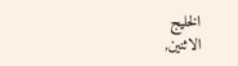الخليج
الاثنين,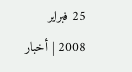25 فبراير 2008 | أخبار